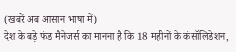(खबरें अब आसान भाषा में)
देश के बड़े फंड मैनेजर्स का मानना है कि 18 महीनों के कंसॉलिडेशन,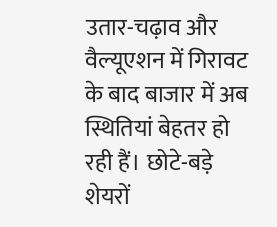उतार-चढ़ाव और वैल्यूएशन में गिरावट के बाद बाजार में अब स्थितियां बेहतर हो रही हैं। छोटे-बड़े शेयरों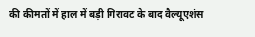की कीमतों में हाल में बड़ी गिरावट के बाद वैल्यूएशंस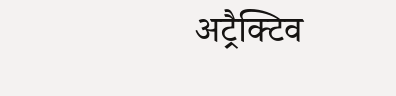अट्रैक्टिव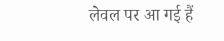लेवल पर आ गई हैं